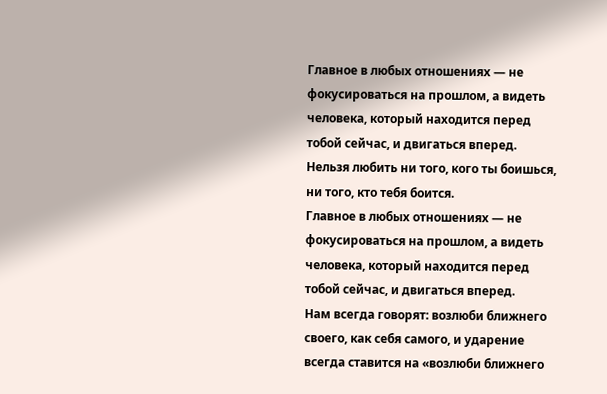Главное в любых отношениях — не фокусироваться на прошлом, а видеть человека, который находится перед тобой сейчас, и двигаться вперед.
Нельзя любить ни того, кого ты боишься, ни того, кто тебя боится.
Главное в любых отношениях — не фокусироваться на прошлом, а видеть человека, который находится перед тобой сейчас, и двигаться вперед.
Нам всегда говорят: возлюби ближнего своего, как себя самого, и ударение всегда ставится на «возлюби ближнего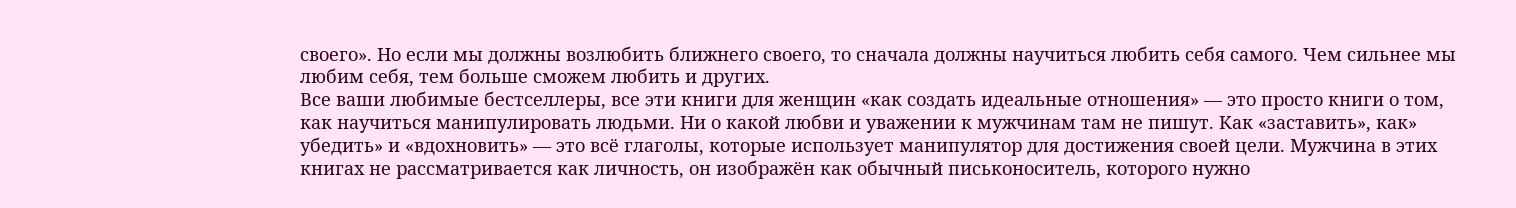своего». Но если мы должны возлюбить ближнего своего, то сначала должны научиться любить себя самого. Чем сильнее мы любим себя, тем больше сможем любить и других.
Все ваши любимые бестселлеры, все эти книги для женщин «как создать идеальные отношения» — это просто книги о том, как научиться манипулировать людьми. Ни о какой любви и уважении к мужчинам там не пишут. Как «заставить», как» убедить» и «вдохновить» — это всё глаголы, которые использует манипулятор для достижения своей цели. Мужчина в этих книгах не рассматривается как личность, он изображён как обычный письконоситель, которого нужно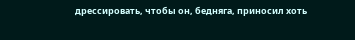дрессировать, чтобы он, бедняга, приносил хоть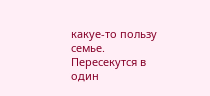какуе-то пользу семье.
Пересекутся в один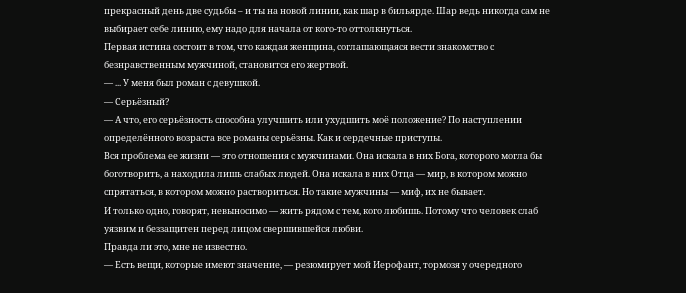прекрасный день две судьбы – и ты на новой линии, как шар в бильярде. Шар ведь никогда сам не выбирает себе линию, ему надо для начала от кого-то оттолкнуться.
Первая истина состоит в том, что каждая женщина, соглашающаяся вести знакомство с безнравственным мужчиной, становится его жертвой.
— ... У меня был роман с девушкой.
— Серьёзный?
— А что, его серьёзность способна улучшить или ухудшить моё положение? По наступлении определённого возраста все романы серьёзны. Как и сердечные приступы.
Вся проблема ее жизни — это отношения с мужчинами. Она искала в них Бога, которого могла бы боготворить, а находила лишь слабых людей. Она искала в них Отца — мир, в котором можно спрятаться, в котором можно раствориться. Но такие мужчины — миф, их не бывает.
И только одно, говорят, невыносимо — жить рядом с тем, кого любишь. Потому что человек слаб уязвим и беззащитен перед лицом свершившейся любви.
Правда ли это, мне не известно.
— Есть вещи, которые имеют значение, — резюмирует мой Иерофант, тормозя у очередного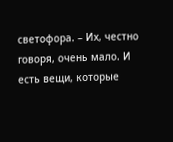светофора. – Их, честно говоря, очень мало. И есть вещи, которые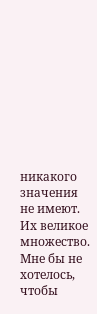никакого значения не имеют. Их великое множество. Мне бы не хотелось, чтобы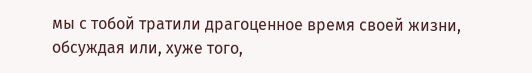мы с тобой тратили драгоценное время своей жизни, обсуждая или, хуже того,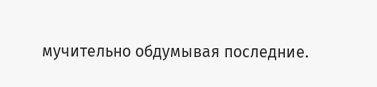мучительно обдумывая последние.